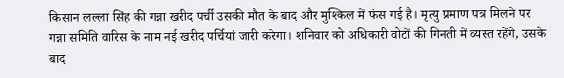किसान लल्ला सिंह की गन्ना खरीद पर्ची उसकी मौत के बाद और मुश्किल में फंस गई है। मृत्यु प्रमाण पत्र मिलने पर गन्ना समिति वारिस के नाम नई खरीद पर्चियां जारी करेगा। शनिवार को अधिकारी वोटों की गिनती में व्यस्त रहेंगे, उसके बाद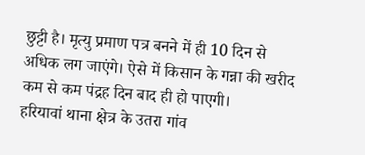छुट्टी है। मृत्यु प्रमाण पत्र बनने में ही 10 दिन से अधिक लग जाएंगे। ऐसे में किसान के गन्ना की खरीद कम से कम पंद्रह दिन बाद ही हो पाएगी।
हरियावां थाना क्षेत्र के उतरा गांव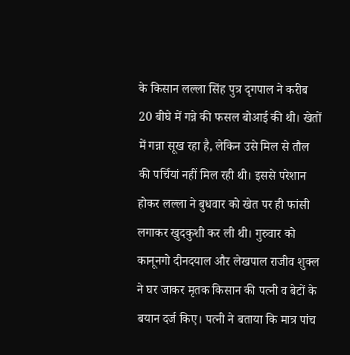के किसान लल्ला सिंह पुत्र दृगपाल ने करीब 20 बीघे में गन्ने की फसल बोआई की थी। खेतों में गन्ना सूख रहा है, लेकिन उसे मिल से तौल की पर्चियां नहीं मिल रही थी। इससे परेशान होकर लल्ला ने बुधवार को खेत पर ही फांसी लगाकर खुदकुशी कर ली थी। गुरुवार को कानूनगो दीनदयाल और लेखपाल राजीव शुक्ल ने घर जाकर मृतक किसान की पत्नी व बेटों के बयान दर्ज किए। पत्नी ने बताया कि मात्र पांच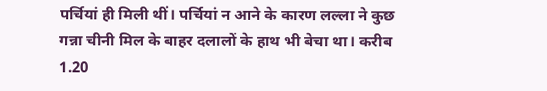पर्चियां ही मिली थीं। पर्चियां न आने के कारण लल्ला ने कुछ गन्ना चीनी मिल के बाहर दलालों के हाथ भी बेचा था। करीब 1.20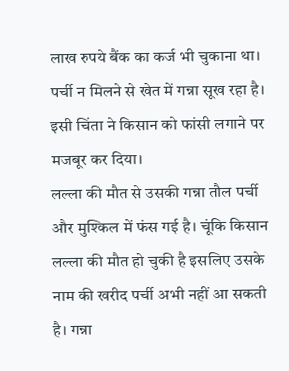लाख रुपये बैंक का कर्ज भी चुकाना था। पर्ची न मिलने से खेत में गन्ना सूख रहा है। इसी चिंता ने किसान को फांसी लगाने पर मजबूर कर दिया।
लल्ला की मौत से उसकी गन्ना तौल पर्ची और मुश्किल में फंस गई है। चूंकि किसान लल्ला की मौत हो चुकी है इसलिए उसके नाम की खरीद पर्ची अभी नहीं आ सकती है। गन्ना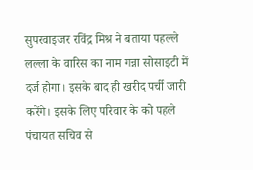सुपरवाइजर रविंद्र मिश्र ने बताया पहल्ले लल्ला के वारिस का नाम गन्ना सोसाइटी में दर्ज होगा। इसके बाद ही खरीद पर्ची जारी करेंगे। इसके लिए परिवार के को पहले पंचायत सचिव से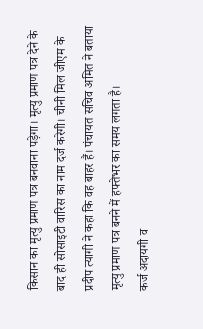किसान का मृत्यु प्रमाण पत्र बनवाना पड़ेगा। मृत्यु प्रमाण पत्र देने के बाद ही सोसाइटी वारिस का नाम दर्ज करेगी। चीनी मिल जीएम के प्रदीप त्यागी ने कहा कि वह बाहर हैं। पंचायत सचिव अमित ने बताया मृत्यु प्रमाण पत्र बनने में हफ्तेभर का समय लगता है।
कर्ज अदायगी व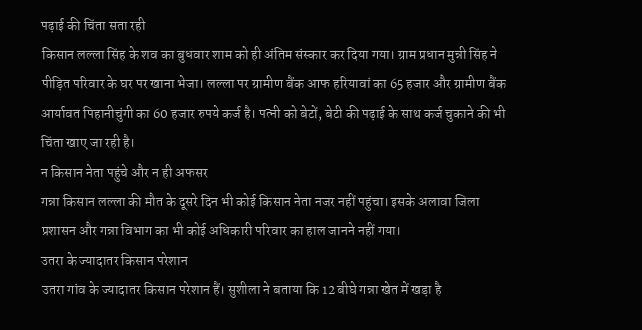पढ़ाई की चिंता सता रही
किसान लल्ला सिंह के शव का बुधवार शाम को ही अंतिम संस्कार कर दिया गया। ग्राम प्रधान मुन्नी सिंह ने पीड़ित परिवार के घर पर खाना भेजा। लल्ला पर ग्रामीण बैंक आफ हरियावां का 65 हजार और ग्रामीण बैंक आर्यावत पिहानीचुंगी का 60 हजार रुपये कर्ज है। पत्नी को बेटों, बेटी की पढ़ाई के साथ कर्ज चुकाने की भी चिंता खाए जा रही है।
न किसान नेता पहुंचे और न ही अफसर
गन्ना किसान लल्ला की मौत के दूसरे दिन भी कोई किसान नेता नजर नहीं पहुंचा। इसके अलावा जिला प्रशासन और गन्ना विभाग का भी कोई अधिकारी परिवार का हाल जानने नहीं गया।
उतरा के ज्यादातर किसान परेशान
उतरा गांव के ज्यादातर किसान परेशान हैं। सुशीला ने बताया कि 12 बीघे गन्ना खेत में खड़ा है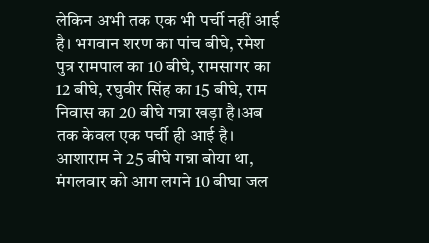लेकिन अभी तक एक भी पर्ची नहीं आई है। भगवान शरण का पांच बीघे, रमेश पुत्र रामपाल का 10 बीघे, रामसागर का 12 बीघे, रघुवीर सिंह का 15 बीघे, राम निवास का 20 बीघे गन्ना खड़ा है।अब तक केवल एक पर्ची ही आई है। आशाराम ने 25 बीघे गन्ना बोया था, मंगलवार को आग लगने 10 बीघा जल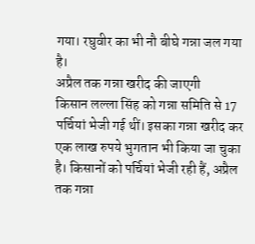गया। रघुवीर का भी नौ बीघे गन्ना जल गया है।
अप्रैल तक गन्ना खरीद की जाएगी
किसान लल्ला सिंह को गन्ना समिति से 17 पर्चियां भेजी गई थीं। इसका गन्ना खरीद कर एक लाख रुपये भुगतान भी किया जा चुका है। किसानों को पर्चियां भेजी रही हैं, अप्रैल तक गन्ना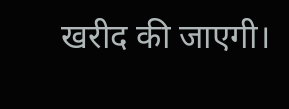खरीद की जाएगी।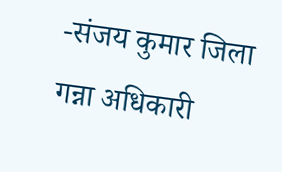-संजय कुमार जिला गन्ना अधिकारी